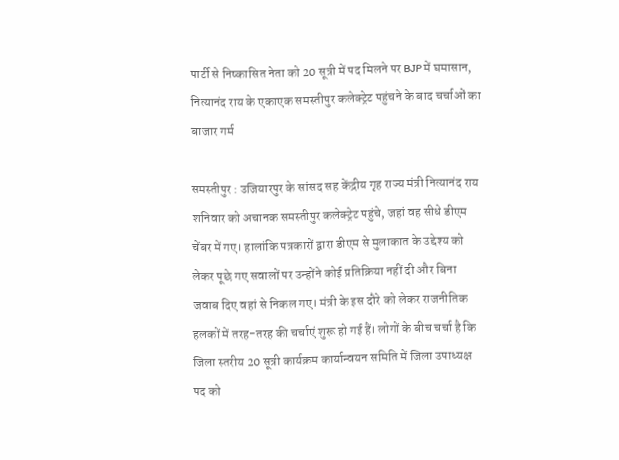पार्टी से निष्कासित नेता को 20 सूत्री में पद मिलने पर BJP में घमासान, नित्यानंद राय के एकाएक समस्तीपुर कलेक्ट्रेट पहुंचने के बाद चर्चाओं का बाजार गर्म

समस्तीपुर : उजियारपुर के सांसद सह केंद्रीय गृह राज्य मंत्री नित्यानंद राय शनिवार को अचानक समस्तीपुर कलेक्ट्रेट पहुंचे, जहां वह सीधे डीएम चेंबर में गए। हालांकि पत्रकारों द्वारा डीएम से मुलाकात के उद्देश्य को लेकर पूछे गए सवालों पर उन्होंने कोई प्रतिक्रिया नहीं दी और बिना जवाब दिए वहां से निकल गए। मंत्री के इस दौरे को लेकर राजनीतिक हलकों में तरह-तरह की चर्चाएं शुरू हो गई हैं। लोगों के बीच चर्चा है कि जिला स्तरीय 20 सूत्री कार्यक्रम कार्यान्वयन समिति में जिला उपाध्यक्ष पद को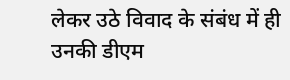लेकर उठे विवाद के संबंध में ही उनकी डीएम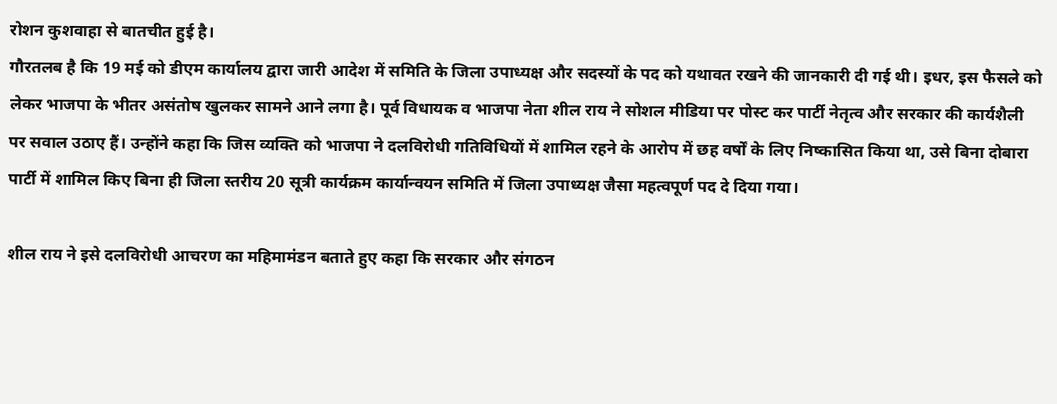रोशन कुशवाहा से बातचीत हुई है।
गौरतलब है कि 19 मई को डीएम कार्यालय द्वारा जारी आदेश में समिति के जिला उपाध्यक्ष और सदस्यों के पद को यथावत रखने की जानकारी दी गई थी। इधर, इस फैसले को लेकर भाजपा के भीतर असंतोष खुलकर सामने आने लगा है। पूर्व विधायक व भाजपा नेता शील राय ने सोशल मीडिया पर पोस्ट कर पार्टी नेतृत्व और सरकार की कार्यशैली पर सवाल उठाए हैं। उन्होंने कहा कि जिस व्यक्ति को भाजपा ने दलविरोधी गतिविधियों में शामिल रहने के आरोप में छह वर्षों के लिए निष्कासित किया था, उसे बिना दोबारा पार्टी में शामिल किए बिना ही जिला स्तरीय 20 सूत्री कार्यक्रम कार्यान्वयन समिति में जिला उपाध्यक्ष जैसा महत्वपूर्ण पद दे दिया गया।

शील राय ने इसे दलविरोधी आचरण का महिमामंडन बताते हुए कहा कि सरकार और संगठन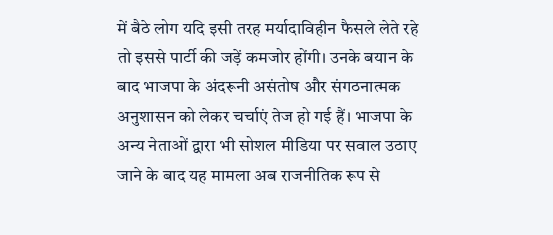में बैठे लोग यदि इसी तरह मर्यादाविहीन फैसले लेते रहे तो इससे पार्टी की जड़ें कमजोर होंगी। उनके बयान के बाद भाजपा के अंदरूनी असंतोष और संगठनात्मक अनुशासन को लेकर चर्चाएं तेज हो गई हैं। भाजपा के अन्य नेताओं द्वारा भी सोशल मीडिया पर सवाल उठाए जाने के बाद यह मामला अब राजनीतिक रूप से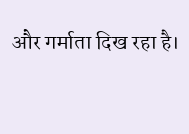और गर्माता दिख रहा है।